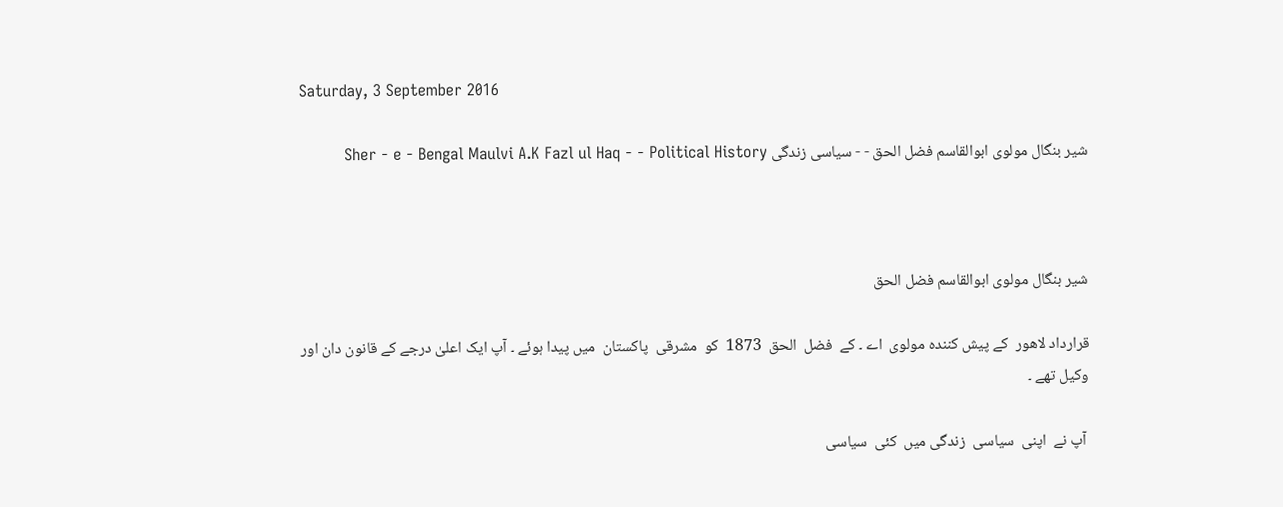Saturday, 3 September 2016

شیر بنگال مولوی ابوالقاسم فضل الحق - - سیاسی زندگی Sher - e - Bengal Maulvi A.K Fazl ul Haq - - Political History



شیر بنگال مولوی ابوالقاسم فضل الحق

قرارداد لاھور  کے پیش کنندہ مولوی  اے ۔ کے  فضل  الحق  1873  کو  مشرقی  پاکستان  میں پیدا ہوئے ۔ آپ ایک اعلیٰ درجے کے قانون دان اور وکیل تھے ۔

 آپ نے  اپنی  سیاسی  زندگی میں  کئی  سیاسی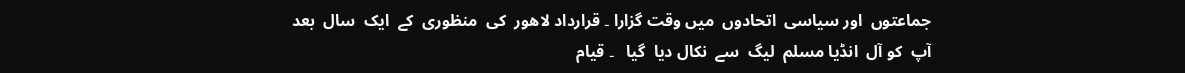جماعتوں  اور سیاسی  اتحادوں  میں وقت گزارا ۔ قرارداد لاھور  کی  منظوری  کے  ایک  سال  بعد آپ  کو آل  انڈیا مسلم  لیگ  سے  نکال دیا  گیا   ۔ قیام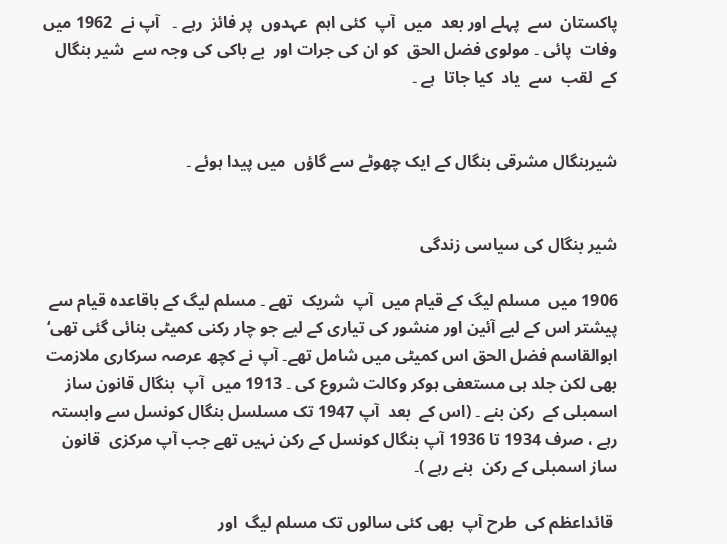پاکستان  سے  پہلے اور بعد  میں  آپ  کئی اہم  عہدوں  پر فائز  رہے ۔   آپ نے  1962 میں  وفات  پائی ۔ مولوی فضل الحق  کو ان کی جرات اور  بے باکی کی وجہ سے  شیر بنگال  کے  لقب  سے  یاد  کیا جاتا  ہے ۔


شیربنگال مشرقی بنگال کے ایک چھوٹے سے گاؤں  میں پیدا ہوئے ۔


شیر بنگال کی سیاسی زندگی

1906 میں  مسلم لیگ کے قیام میں  آپ  شریک  تھے ۔ مسلم لیگ کے باقاعدہ قیام سے پیشتر اس کے لیے آئین اور منشور کی تیاری کے لیے جو چار رکنی کمیٹی بنائی گئی تھی‘ ابوالقاسم فضل الحق اس کمیٹی میں شامل تھے۔ آپ نے کچھ عرصہ سرکاری ملازمت بھی لکن جلد ہی مستعفی ہوکر وکالت شروع کی ۔ 1913 میں  آپ  بنگال قانون ساز  اسمبلی کے  رکن بنے ۔ (اس کے  بعد  آپ 1947 تک مسلسل بنگال کونسل سے وابستہ رہے ، صرف 1934 تا 1936 آپ بنگال کونسل کے رکن نہیں تھے جب آپ مرکزی  قانون ساز اسمبلی کے رکن  بنے رہے )۔

 قائداعظم کی  طرح آپ  بھی کئی سالوں تک مسلم لیگ  اور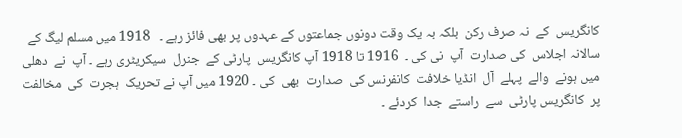کانگریس  کے  نہ صرف رکن  بلکہ بہ یک وقت دونوں جماعتوں کے عہدوں پر بھی فائز رہے ۔   1918 میں مسلم لیگ کے  سالانہ اجلاس  کی صدارت  آپ  نی کی ۔  1916 تا 1918 آپ کانگریس  پارٹی کے  جنرل  سیکریٹری رہے ۔ آپ  نے  دھلی میں ہونے  والے  پہلے  آل  انڈیا خلافت  کانفرنس کی  صدارت  بھی  کی ۔ 1920 میں آپ نے تحریک  ہجرت  کی  مخالفت  پر  کانگریس پارٹی  سے  راستے  جدا  کردئے ۔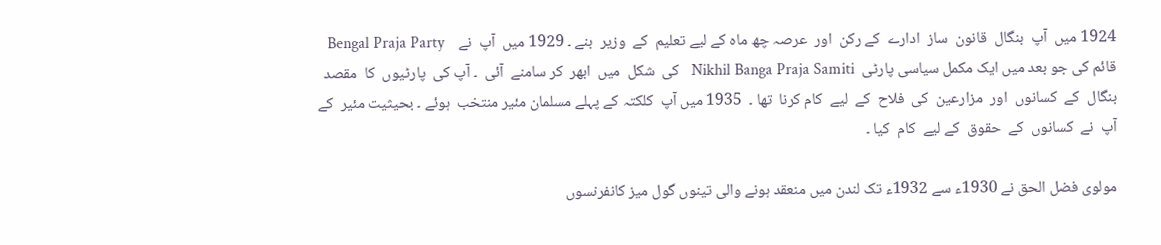1924 میں  آپ  بنگال  قانون  ساز  ادارے  کے رکن  اور  عرصہ چھ ماہ کے لیے تعلیم  کے  وزیر  بنے ۔ 1929 میں  آپ  نے    Bengal Praja Party  قائم کی جو بعد میں ایک مکمل سیاسی پارٹی  Nikhil Banga Praja Samiti   کی  شکل  میں  ابھر  کر سامنے  آئی  ۔ آپ کی  پارٹیوں  کا  مقصد  بنگال  کے  کسانوں  اور  مزارعین  کی  فلاح  کے  لیے  کام کرنا  تھا ۔  1935 میں آپ  کلکتہ کے پہلے مسلمان مئیر منتخب  ہوئے ۔ بحیثیت مئیر  کے آپ  نے  کسانوں  کے  حقوق  کے لیے  کام  کیا ۔

مولوی فضل الحق نے 1930ء سے 1932ء تک لندن میں منعقد ہونے والی تینوں گول میز کانفرنسوں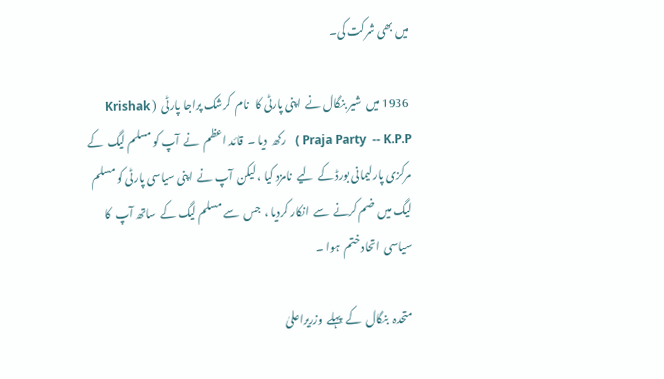میں بھی شرکت کی۔

 1936 میں  شیر بنگال نے  اپنی پارٹی کا   نام  کرشک پراجا پارٹی  ( Krishak Praja Party  -- K.P.P )   رکھ  دیا ۔  قائد اعظم  نے  آپ کو مسلم لیگ  کے  مرکزی پارلیمانی بورڈ کے  لیے  نامزد کیا ، لیکن  آپ نے  اپنی سیاسی پارٹی کو مسلم لیگ میں  ضم کرنے  سے  انکار کردیا ،  جس  سے مسلم لیگ کے  ساتھ آپ  کا سیاسی  اتحاد ختم  ہوا ۔

متحدہ  بنگال  کے  پہلے  وزریراعلیٰ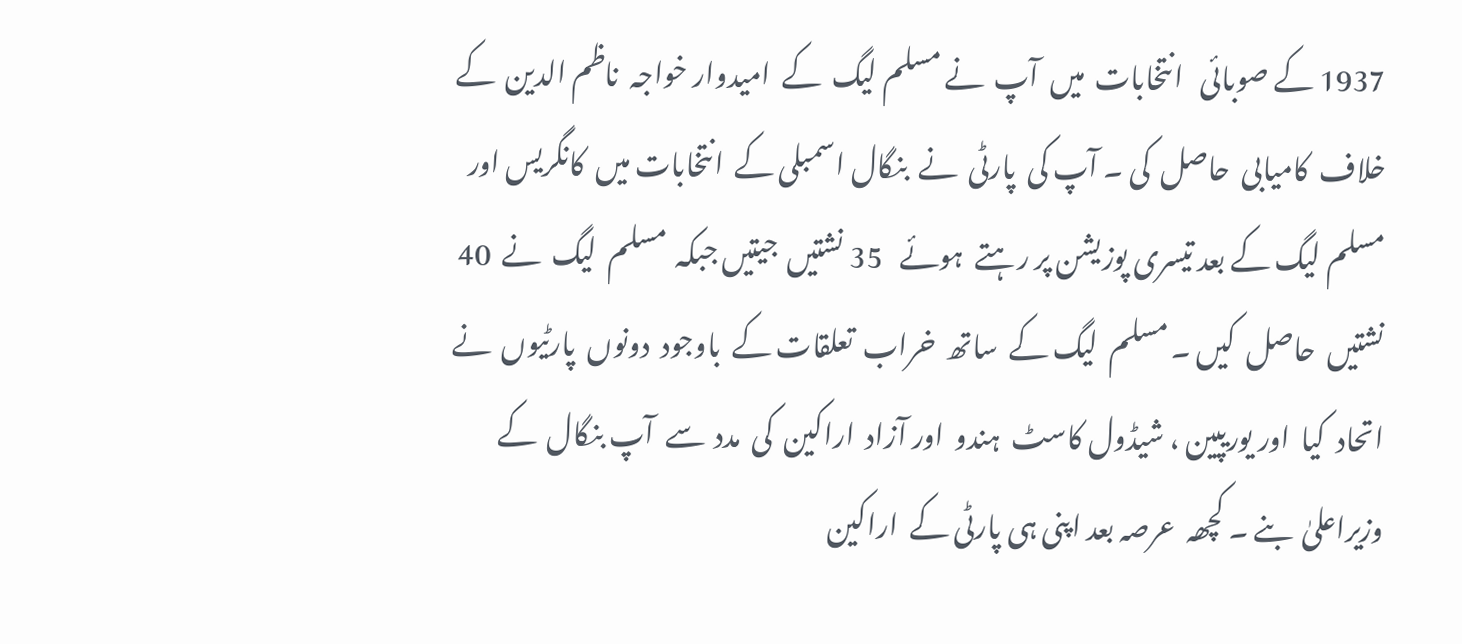1937 کے صوبائی   انتخابات  میں  آپ  نے مسلم لیگ  کے  امیدوار خواجہ  ناظم الدین  کے خلاف  کامیابی  حاصل  کی ۔ آپ کی  پارٹی  نے  بنگال اسمبلی کے  انتخابات میں  کانگریس اور مسلم لیگ کے بعد تیسری پوزیشن پر رہتے  ہوئے   35 نشتیں  جیتیں جبکہ  مسلم  لیگ  نے  40  نشتیں  حاصل  کیں ۔ مسلم  لیگ کے  ساتھ  خراب  تعلقات کے  باوجود  دونوں  پارٹیوں  نے  اتحاد  کیا  اور یوریپین ، شیڈول کاسٹ  ہندو  اور آزاد  اراکین  کی  مدد  سے  آپ بنگال  کے  وزیراعلیٰ  بنے ۔ کچھہ  عرصہ بعد اپنی ہی پارٹی کے  اراکین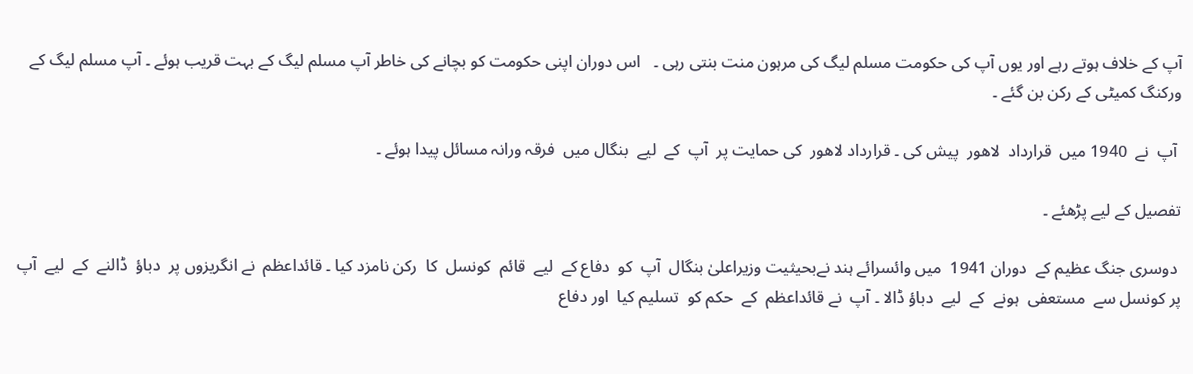آپ کے خلاف ہوتے رہے اور یوں آپ کی حکومت مسلم لیگ کی مرہون منت بنتی رہی ۔   اس دوران اپنی حکومت کو بچانے کی خاطر آپ مسلم لیگ کے بہت قریب ہوئے ۔ آپ مسلم لیگ کے ورکنگ کمیٹی کے رکن بن گئے ۔

 آپ  نے  1940 میں  قرارداد  لاھور  پیش کی ۔ قرارداد لاھور  کی حمایت پر  آپ  کے  لیے  بنگال میں  فرقہ ورانہ مسائل پیدا ہوئے ۔

تفصیل کے لیے پڑھئے ۔

 دوسری جنگ عظیم کے  دوران 1941  میں وائسرائے ہند نےبحیثیت وزیراعلیٰ بنگال  آپ  کو  دفاع کے  لیے  قائم  کونسل  کا  رکن نامزد کیا ۔ قائداعظم  نے انگریزوں پر  دباؤ  ڈالنے  کے  لیے  آپ  پر کونسل سے  مستعفی  ہونے  کے  لیے  دباؤ ڈالا ۔ آپ  نے قائداعظم  کے  حکم کو  تسلیم کیا  اور دفاع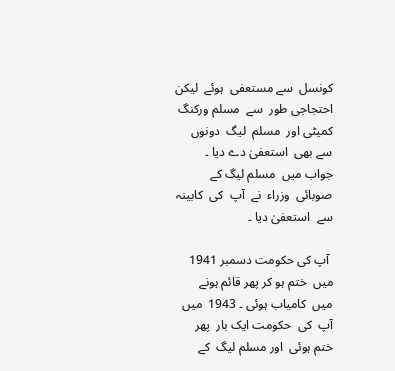کونسل  سے مستعفی  ہوئے  لیکن احتجاجی طور  سے  مسلم ورکنگ  کمیٹی اور  مسلم  لیگ  دونوں  سے بھی  استعفیٰ دے دیا ۔  جواب میں  مسلم لیگ کے صوبائی  وزراء  نے  آپ  کی  کابینہ  سے  استعفیٰ دیا ۔

 آپ کی حکومت دسمبر 1941 میں  ختم ہو کر پھر قائم ہونے  میں  کامیاب ہوئی ۔ 1943  میں  آپ  کی  حکومت ایک بار  پھر   ختم ہوئی  اور مسلم لیگ  کے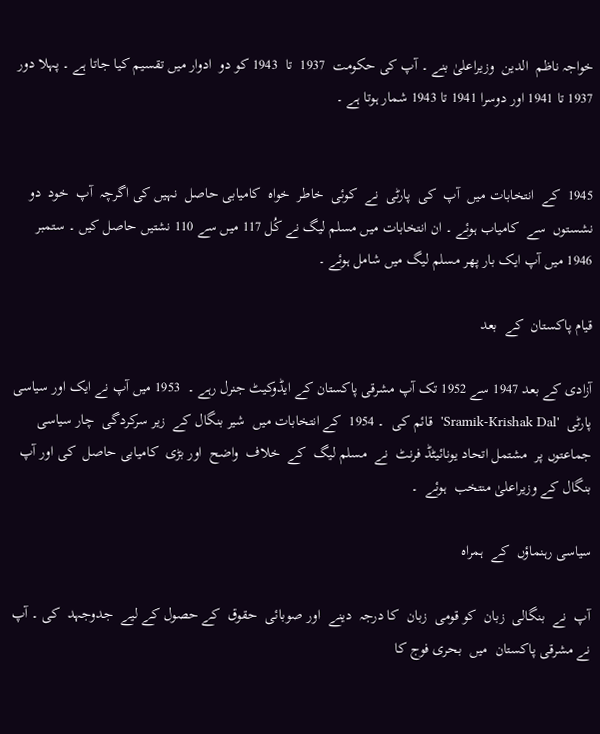خواجہ ناظم  الدین  وزیراعلیٰ بنے ۔ آپ کی حکومت  1937  تا  1943 کو دو  ادوار میں تقسیم کیا جاتا ہے ۔ پہلا دور 1937 تا 1941 اور دوسرا 1941 تا 1943 شمار ہوتا ہے ۔


1945  کے  انتخابات میں  آپ  کی  پارٹی  نے  کوئی  خاطر  خواہ  کامیابی حاصل  نہیں کی اگرچہ  آپ  خود  دو  نشستوں  سے  کامیاب ہوئے ۔ ان انتخابات میں مسلم لیگ نے کُل 117 میں سے 110 نشتیں حاصل کیں ۔ ستمبر 1946 میں آپ ایک بار پھر مسلم لیگ میں شامل ہوئے ۔

قیام پاکستان  کے  بعد

آزادی کے بعد 1947 سے 1952 تک آپ مشرقی پاکستان کے ایڈوکیٹ جنرل رہے ۔  1953 میں آپ نے ایک اور سیاسی پارٹی  'Sramik-Krishak Dal'  قائم کی  ۔ 1954  کے انتخابات میں  شیر بنگال کے  زیر سرکردگی  چار سیاسی جماعتوں پر  مشتمل اتحاد یونائیٹڈ فرنٹ  نے  مسلم لیگ  کے  خلاف  واضح  اور بڑی  کامیابی حاصل  کی اور آپ بنگال کے وزیراعلیٰ منتخب  ہوئے  ۔

سیاسی رہنماؤں  کے  ہمراہ

آپ  نے  بنگالی  زبان  کو قومی  زبان  کا درجہ  دینے  اور صوبائی  حقوق  کے حصول کے لیے  جدوجہد  کی ۔ آپ  نے مشرقی پاکستان  میں  بحری فوج کا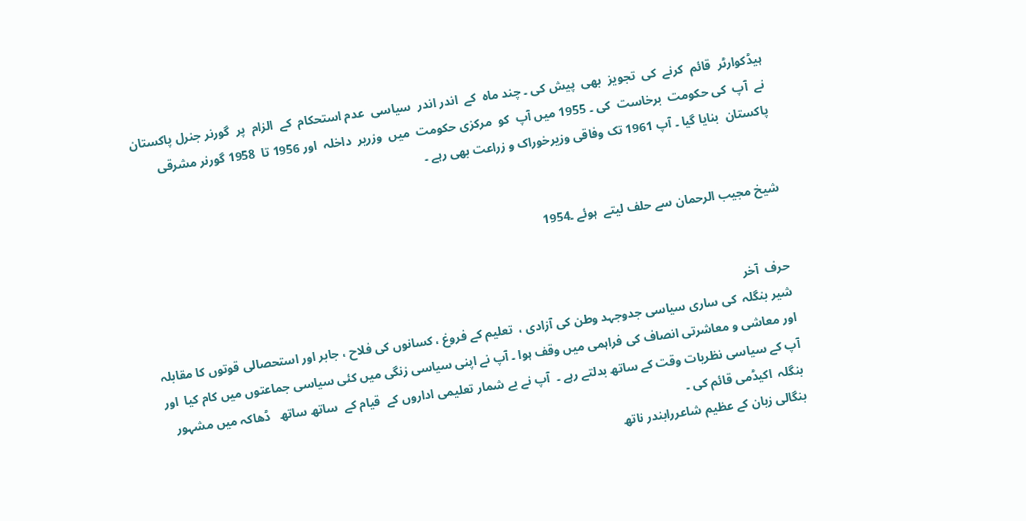ہیڈکوارٹر  قائم  کرنے  کی  تجویز  بھی  پیش کی ۔ چند ماہ  کے  اندر اندر  سیاسی  عدم استحکام  کے  الزام  پر  گورنر جنرل پاکستان  نے  آپ  کی حکومت  برخاست  کی ۔ 1955 میں آپ  کو  مرکزی حکومت  میں  وزریر  داخلہ  اور 1956 تا  1958 گورنر مشرقی پاکستان  بنایا گیا ۔ آپ 1961 تک وفاقی وزیرخوراک و زراعت بھی رہے ۔


شیخ مجیب الرحمان سے حلف لیتے  ہوئے ۔1954


حرف  آخر
شیر بنگلہ  کی ساری سیاسی جدوجہد وطن کی آزادی ،  تعلیم کے فروغ ، کسانوں کی فلاح ، جابر اور استحصالی قوتوں کا مقابلہ اور معاشی و معاشرتی انصاف کی فراہمی میں وقف ہوا ۔ آپ نے اپنی سیاسی زنگی میں کئی سیاسی جماعتوں میں کام کیا  اور آپ کے سیاسی نظریات وقت کے ساتھ بدلتے رہے ۔  آپ نے بے شمار تعلیمی اداروں کے  قیام کے  ساتھ ساتھ   ڈھاکہ میں مشہور  بنگلہ  اکیڈمی قائم کی ۔
بنگالی زبان کے عظیم شاعررابندر ناتھ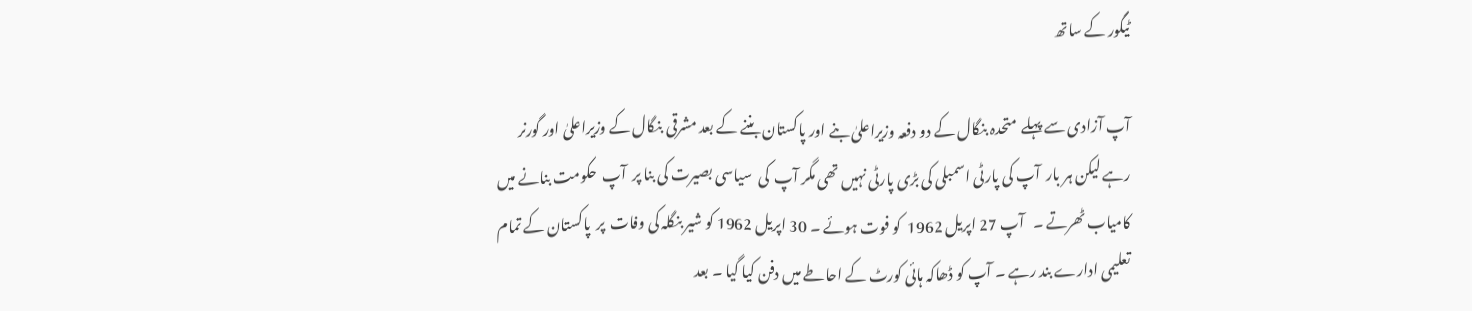ٹیگور کے ساتھ

آپ آزادی سے پہلے  متحدہ بنگال کے دو دفعہ وزیراعلیٰ بنے اور پاکستان بننے کے بعد مشرقی بنگال کے وزیراعلیٰ اور گورنر رہے لیکن ہر بار  آپ کی پارٹی اسمبلی کی بڑی پارٹی نہیں تھی مگر آپ  کی  سیاسی بصیرت کی بنا پر  آپ  حکومت بنانے میں  کامیاب ٹھرتے ۔   آپ 27 اپریل 1962  کو فوت ہوئے ۔ 30 اپریل 1962 کو شیر بنگلہ کی وفات  پر  پاکستان کے تمام تعلیمی ادارے بند رہے ۔ آپ کو ڈھاکہ ہائی کورٹ کے احاطے میں دفن کیا گیا ۔ بعد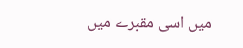میں اسی مقبرے میں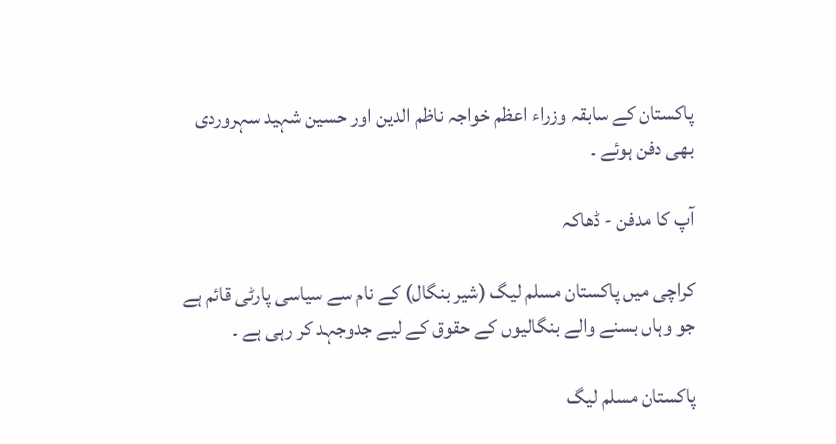پاکستان کے سابقہ وزراء اعظم خواجہ ناظم الدین اور حسین شہید سہروردی بھی دفن ہوئے ۔

آپ کا مدفن - ڈھاکہ

کراچی میں پاکستان مسلم لیگ (شیر بنگال) کے نام سے سیاسی پارٹی قائم ہے جو وہاں بسنے والے بنگالیوں کے حقوق کے لیے جدوجہد کر رہی ہے ۔

پاکستان مسلم لیگ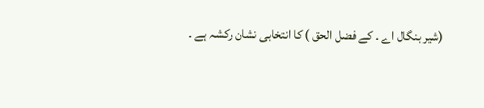(شیر بنگال اے ۔ کے فضل الحق ) کا انتخابی نشان رکشہ ہے ۔